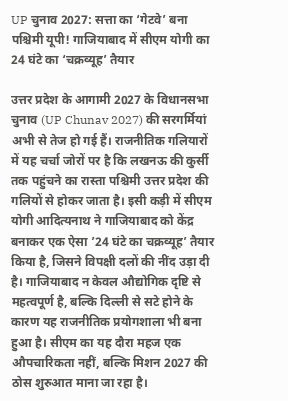UP चुनाव 2027: सत्ता का ‘गेटवे’ बना पश्चिमी यूपी! गाजियाबाद में सीएम योगी का 24 घंटे का ‘चक्रव्यूह’ तैयार

उत्तर प्रदेश के आगामी 2027 के विधानसभा चुनाव (UP Chunav 2027) की सरगर्मियां अभी से तेज हो गई हैं। राजनीतिक गलियारों में यह चर्चा जोरों पर है कि लखनऊ की कुर्सी तक पहुंचने का रास्ता पश्चिमी उत्तर प्रदेश की गलियों से होकर जाता है। इसी कड़ी में सीएम योगी आदित्यनाथ ने गाजियाबाद को केंद्र बनाकर एक ऐसा ’24 घंटे का चक्रव्यूह’ तैयार किया है, जिसने विपक्षी दलों की नींद उड़ा दी है। गाजियाबाद न केवल औद्योगिक दृष्टि से महत्वपूर्ण है, बल्कि दिल्ली से सटे होने के कारण यह राजनीतिक प्रयोगशाला भी बना हुआ है। सीएम का यह दौरा महज एक औपचारिकता नहीं, बल्कि मिशन 2027 की ठोस शुरुआत माना जा रहा है।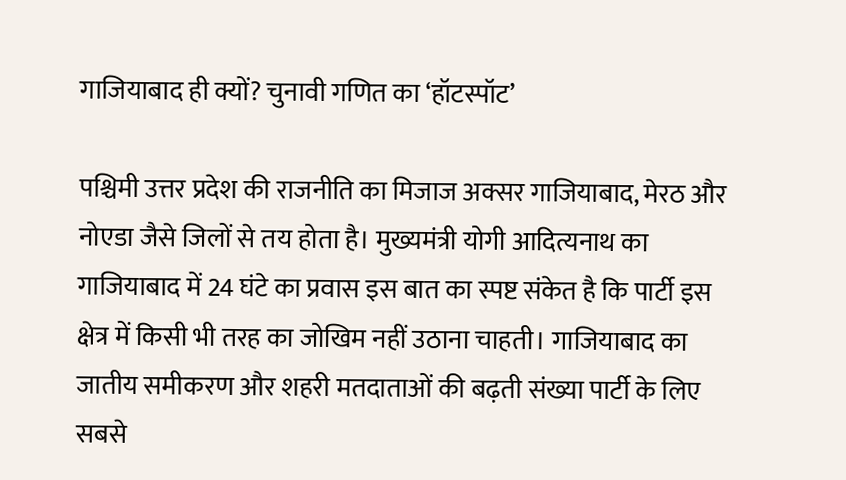गाजियाबाद ही क्यों? चुनावी गणित का ‘हॉटस्पॉट’

पश्चिमी उत्तर प्रदेश की राजनीति का मिजाज अक्सर गाजियाबाद, मेरठ और नोएडा जैसे जिलों से तय होता है। मुख्यमंत्री योगी आदित्यनाथ का गाजियाबाद में 24 घंटे का प्रवास इस बात का स्पष्ट संकेत है कि पार्टी इस क्षेत्र में किसी भी तरह का जोखिम नहीं उठाना चाहती। गाजियाबाद का जातीय समीकरण और शहरी मतदाताओं की बढ़ती संख्या पार्टी के लिए सबसे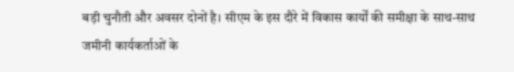बड़ी चुनौती और अवसर दोनों है। सीएम के इस दौरे में विकास कार्यों की समीक्षा के साथ-साथ जमीनी कार्यकर्ताओं के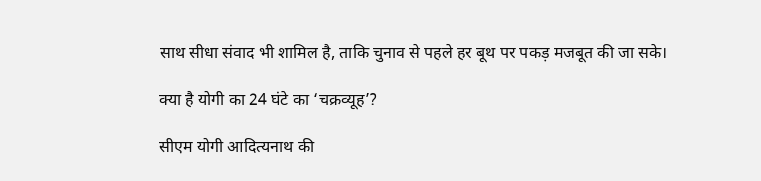साथ सीधा संवाद भी शामिल है, ताकि चुनाव से पहले हर बूथ पर पकड़ मजबूत की जा सके।

क्या है योगी का 24 घंटे का ‘चक्रव्यूह’?

सीएम योगी आदित्यनाथ की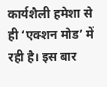कार्यशैली हमेशा से ही ‘एक्शन मोड’ में रही है। इस बार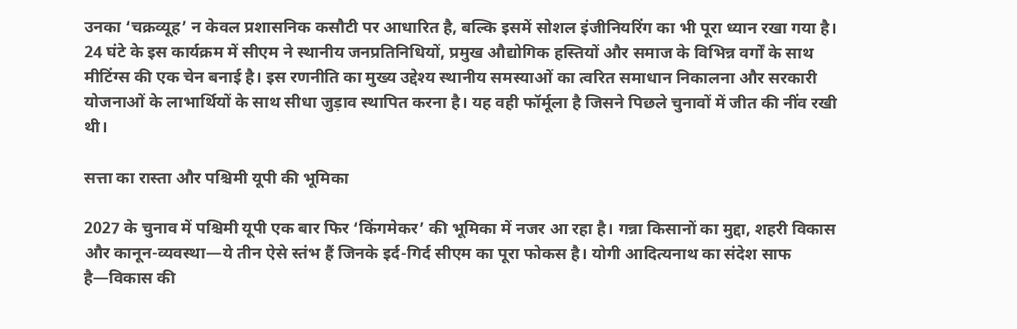उनका ‘चक्रव्यूह’ न केवल प्रशासनिक कसौटी पर आधारित है, बल्कि इसमें सोशल इंजीनियरिंग का भी पूरा ध्यान रखा गया है। 24 घंटे के इस कार्यक्रम में सीएम ने स्थानीय जनप्रतिनिधियों, प्रमुख औद्योगिक हस्तियों और समाज के विभिन्न वर्गों के साथ मीटिंग्स की एक चेन बनाई है। इस रणनीति का मुख्य उद्देश्य स्थानीय समस्याओं का त्वरित समाधान निकालना और सरकारी योजनाओं के लाभार्थियों के साथ सीधा जुड़ाव स्थापित करना है। यह वही फॉर्मूला है जिसने पिछले चुनावों में जीत की नींव रखी थी।

सत्ता का रास्ता और पश्चिमी यूपी की भूमिका

2027 के चुनाव में पश्चिमी यूपी एक बार फिर ‘किंगमेकर’ की भूमिका में नजर आ रहा है। गन्ना किसानों का मुद्दा, शहरी विकास और कानून-व्यवस्था—ये तीन ऐसे स्तंभ हैं जिनके इर्द-गिर्द सीएम का पूरा फोकस है। योगी आदित्यनाथ का संदेश साफ है—विकास की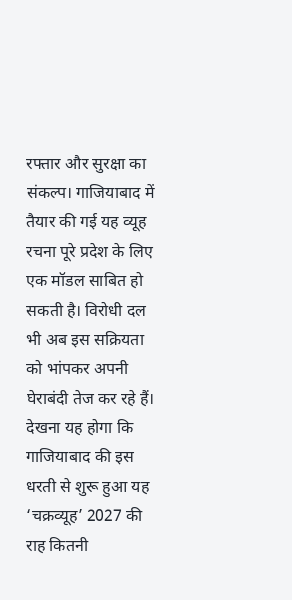रफ्तार और सुरक्षा का संकल्प। गाजियाबाद में तैयार की गई यह व्यूह रचना पूरे प्रदेश के लिए एक मॉडल साबित हो सकती है। विरोधी दल भी अब इस सक्रियता को भांपकर अपनी घेराबंदी तेज कर रहे हैं। देखना यह होगा कि गाजियाबाद की इस धरती से शुरू हुआ यह ‘चक्रव्यूह’ 2027 की राह कितनी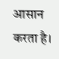आसान करता है।